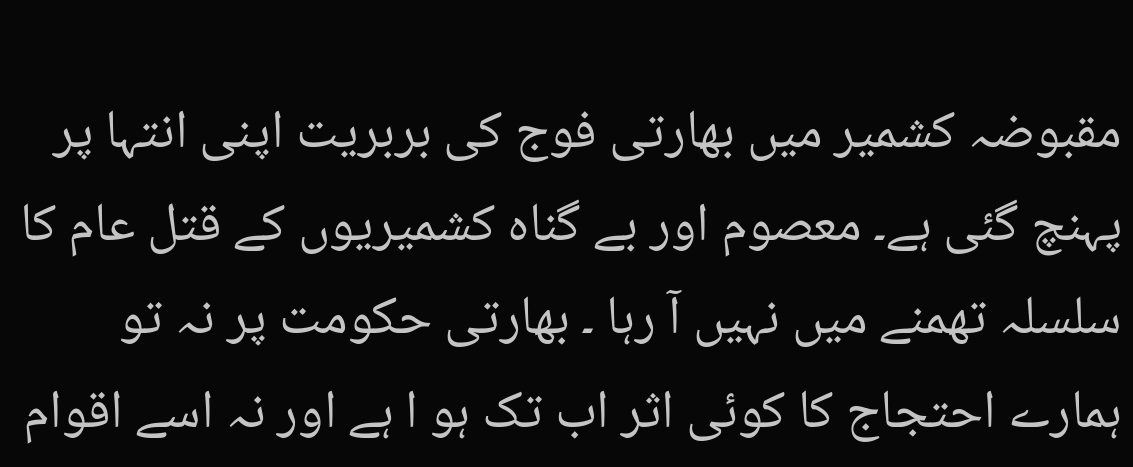مقبوضہ کشمیر میں بھارتی فوج کی بربریت اپنی انتہا پر پہنچ گئی ہے۔ معصوم اور بے گناہ کشمیریوں کے قتل عام کا سلسلہ تھمنے میں نہیں آ رہا ۔ بھارتی حکومت پر نہ تو ہمارے احتجاج کا کوئی اثر اب تک ہو ا ہے اور نہ اسے اقوام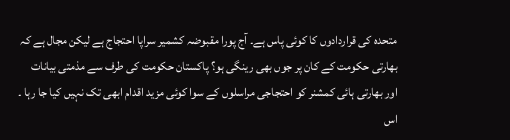متحدہ کی قراردادوں کا کوئی پاس ہے۔ آج پورا مقبوضہ کشمیر سراپا احتجاج ہے لیکن مجال ہے کہ بھارتی حکومت کے کان پر جوں بھی رینگی ہو؟ پاکستان حکومت کی طرف سے مذمتی بیانات اور بھارتی ہائی کمشنر کو احتجاجی مراسلوں کے سوا کوئی مزید اقدام ابھی تک نہیں کیا جا رہا ۔ اس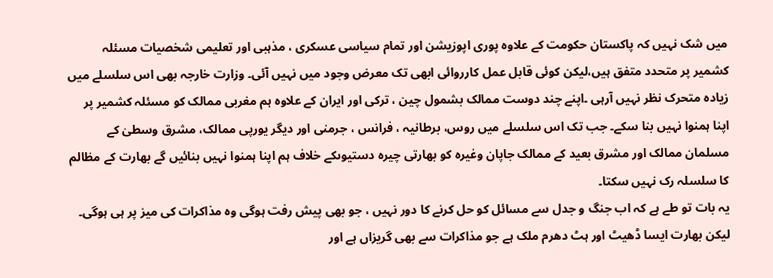میں شک نہیں کہ پاکستان حکومت کے علاوہ پوری اپوزیشن اور تمام سیاسی عسکری ، مذہبی اور تعلیمی شخصیات مسئلہ کشمیر پر متحدد متفق ہیں،لیکن کوئی قابل عمل کارروائی ابھی تک معرض وجود میں نہیں آئی۔ وزارت خارجہ بھی اس سلسلے میں زیادہ متحرک نظر نہیں آرہی ۔اپنے چند دوست ممالک بشمول چین ، ترکی اور ایران کے علاوہ ہم مغربی ممالک کو مسئلہ کشمیر پر اپنا ہمنوا نہیں بنا سکے۔ جب تک اس سلسلے میں روس، برطانیہ ، فرانس ، جرمنی اور دیگر یورپی ممالک، مشرق وسطیٰ کے مسلمان ممالک اور مشرق بعید کے ممالک جاپان وغیرہ کو بھارتی چیرہ دستیوںکے خلاف ہم اپنا ہمنوا نہیں بنائیں گے بھارت کے مظالم کا سلسلہ رک نہیں سکتا۔
یہ بات تو طے ہے کہ اب جنگ و جدل سے مسائل کو حل کرنے کا دور نہیں ، جو بھی پیش رفت ہوگی وہ مذاکرات کی میز پر ہی ہوگی۔ لیکن بھارت ایسا ڈھیٹ اور ہٹ دھرم ملک ہے جو مذاکرات سے بھی گریزاں ہے اور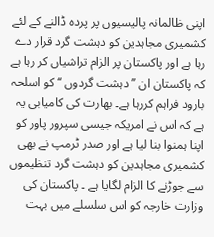اپنی ظالمانہ پالیسیوں پر پردہ ڈالنے کے لئے کشمیری مجاہدین کو دہشت گرد قرار دے رہا ہے اور پاکستان پر الزام تراشیاں کر رہا ہے کہ پاکستان ان ’’دہشت گردوں ‘‘ کو اسلحہ بارود فراہم کررہا ہے۔ بھارت کی کامیابی یہ ہے کہ اس نے امریکہ جیسی سپرور پاور کو اپنا ہمنوا بنا لیا ہے اور صدر ٹرمپ نے بھی کشمیری مجاہدین کو دہشت گرد تنظیموں سے جوڑنے کا الزام لگایا ہے ۔ پاکستان کی وزارت خارجہ کو اس سلسلے میں بہت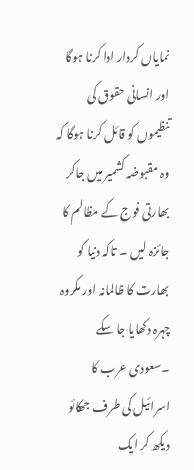نمایاں کردار ادا کرنا ہوگا اور انسانی حقوق کی تنظیموں کو قائل کرنا ہوگا کہ وہ مقبوضہ کشمیر میں جاکر بھارتی فوج کے مظالم کا جائزہ لیں ۔ تاکہ دنیا کو بھارت کا ظالمانہ اور مکروہ چہرہ دکھایا جا سکے ۔سعودی عرب کا اسرائیل کی طرف جھکائو دیکھ کر ایک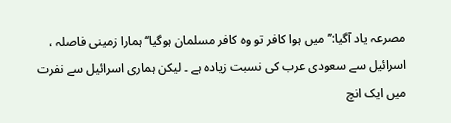مصرعہ یاد آگیا:’’میں ہوا کافر تو وہ کافر مسلمان ہوگیا‘‘ہمارا زمینی فاصلہ ، اسرائیل سے سعودی عرب کی نسبت زیادہ ہے ۔ لیکن ہماری اسرائیل سے نفرت میں ایک انچ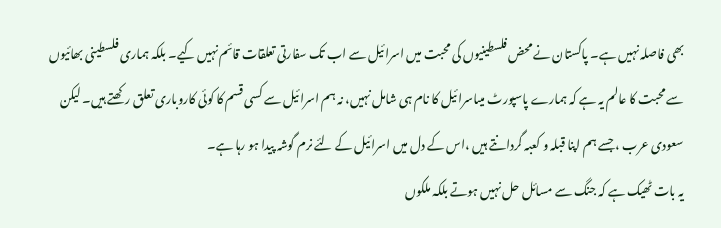بھی فاصلہ نہیں ہے۔ پاکستان نے محض فلسطینیوں کی محبت میں اسرائیل سے اب تک سفارتی تعلقات قائم نہیں کیے۔ بلکہ ہماری فلسطینی بھائیوں سے محبت کا عالم یہ ہے کہ ہمارے پاسپورٹ میںاسرائیل کا نام ہی شامل نہیں، نہ ہم اسرائیل سے کسی قسم کا کوئی کاروباری تعلق رکھتے ہیں۔ لیکن سعودی عرب ، جسے ہم اپنا قبلہ و کعبہ گردانتے ہیں ،اس کے دل میں اسرائیل کے لئے نرم گوشہ پیدا ہو رہا ہے۔
یہ بات ٹھیک ہے کہ جنگ سے مسائل حل نہیں ہوتے بلکہ ملکوں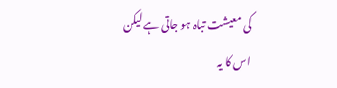کی معیشت تباہ ہو جاتی ہے لیکن اس کا یہ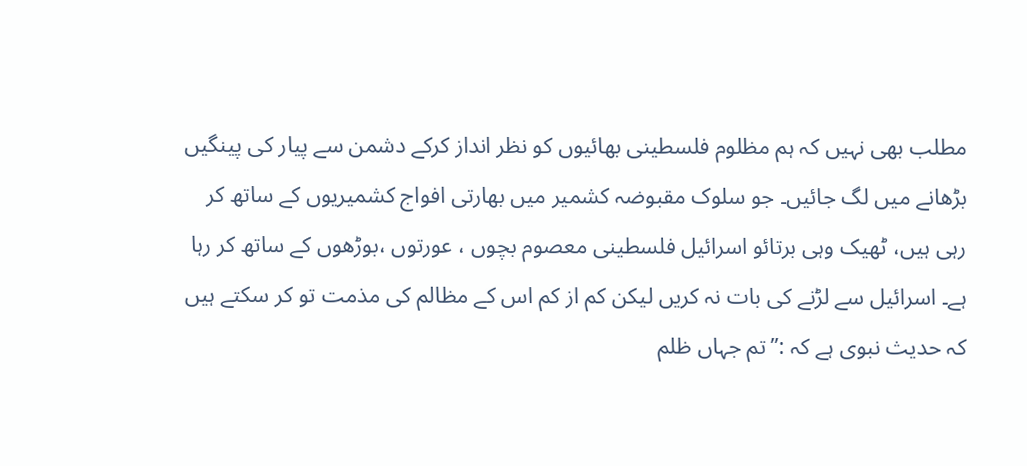مطلب بھی نہیں کہ ہم مظلوم فلسطینی بھائیوں کو نظر انداز کرکے دشمن سے پیار کی پینگیں بڑھانے میں لگ جائیں۔ جو سلوک مقبوضہ کشمیر میں بھارتی افواج کشمیریوں کے ساتھ کر رہی ہیں، ٹھیک وہی برتائو اسرائیل فلسطینی معصوم بچوں ، عورتوں ،بوڑھوں کے ساتھ کر رہا ہے۔ اسرائیل سے لڑنے کی بات نہ کریں لیکن کم از کم اس کے مظالم کی مذمت تو کر سکتے ہیں کہ حدیث نبوی ہے کہ :’’تم جہاں ظلم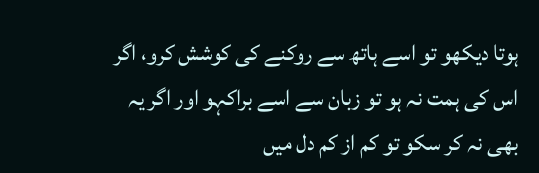ہوتا دیکھو تو اسے ہاتھ سے روکنے کی کوشش کرو، اگر اس کی ہمت نہ ہو تو زبان سے اسے براکہو اور اگر یہ بھی نہ کر سکو تو کم از کم دل میں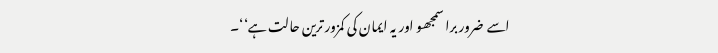اسے ضرور برا سمجھو اور یہ ایمان کی کمزور ترین حالت ہے‘‘۔